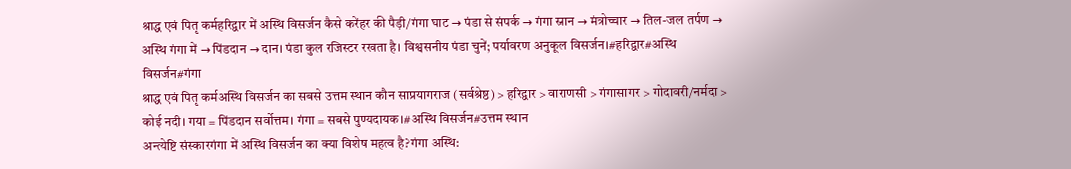श्राद्ध एवं पितृ कर्महरिद्वार में अस्थि विसर्जन कैसे करेंहर की पैड़ी/गंगा घाट → पंडा से संपर्क → गंगा स्नान → मंत्रोच्चार → तिल-जल तर्पण → अस्थि गंगा में → पिंडदान → दान। पंडा कुल रजिस्टर रखता है। विश्वसनीय पंडा चुनें; पर्यावरण अनुकूल विसर्जन।#हरिद्वार#अस्थि विसर्जन#गंगा
श्राद्ध एवं पितृ कर्मअस्थि विसर्जन का सबसे उत्तम स्थान कौन साप्रयागराज (सर्वश्रेष्ठ) > हरिद्वार > वाराणसी > गंगासागर > गोदावरी/नर्मदा > कोई नदी। गया = पिंडदान सर्वोत्तम। गंगा = सबसे पुण्यदायक।#अस्थि विसर्जन#उत्तम स्थान
अन्त्येष्टि संस्कारगंगा में अस्थि विसर्जन का क्या विशेष महत्व है?गंगा अस्थि: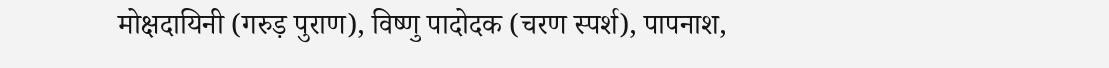मोक्षदायिनी (गरुड़ पुराण), विष्णु पादोदक (चरण स्पर्श), पापनाश,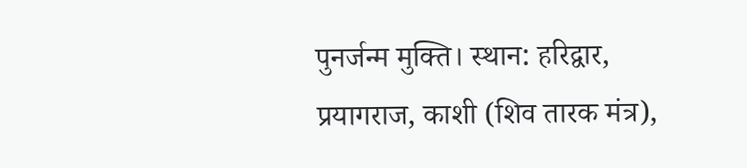पुनर्जन्म मुक्ति। स्थान: हरिद्वार, प्रयागराज, काशी (शिव तारक मंत्र),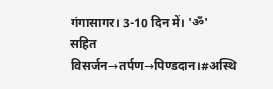गंगासागर। 3-10 दिन में। 'ॐ' सहित विसर्जन→तर्पण→पिण्डदान।#अस्थि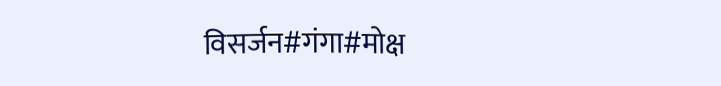विसर्जन#गंगा#मोक्ष